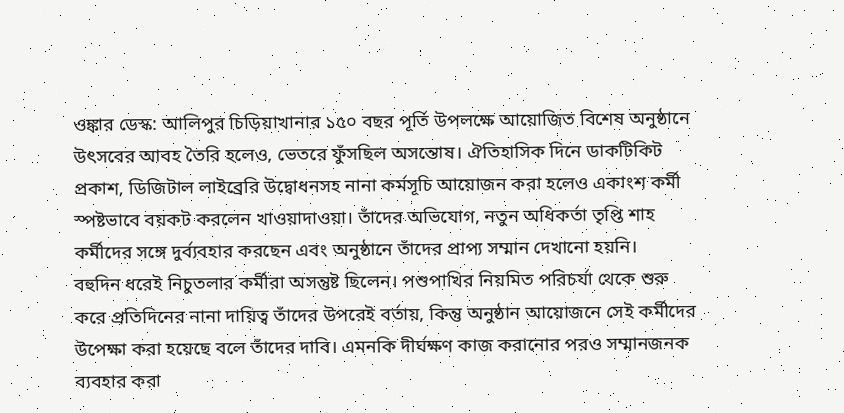ওঙ্কার ডেস্ক: আলিপুর চিড়িয়াখানার ১৫০ বছর পূর্তি উপলক্ষে আয়োজিত বিশেষ অনুষ্ঠানে উৎসবের আবহ তৈরি হলেও, ভেতরে ফুঁসছিল অসন্তোষ। ঐতিহাসিক দিনে ডাকটিকিট প্রকাশ, ডিজিটাল লাইব্রেরি উদ্বোধনসহ নানা কর্মসূচি আয়োজন করা হলেও একাংশ কর্মী স্পষ্টভাবে বয়কট করলেন খাওয়াদাওয়া। তাঁদের অভিযোগ, নতুন অধিকর্তা তৃপ্তি শাহ কর্মীদের সঙ্গে দুর্ব্যবহার করছেন এবং অনুষ্ঠানে তাঁদের প্রাপ্য সম্মান দেখানো হয়নি।
বহুদিন ধরেই নিচুতলার কর্মীরা অসন্তুষ্ট ছিলেন। পশুপাখির নিয়মিত পরিচর্যা থেকে শুরু করে প্রতিদিনের নানা দায়িত্ব তাঁদের উপরেই বর্তায়, কিন্তু অনুষ্ঠান আয়োজনে সেই কর্মীদের উপেক্ষা করা হয়েছে বলে তাঁদের দাবি। এমনকি দীর্ঘক্ষণ কাজ করানোর পরও সম্মানজনক ব্যবহার করা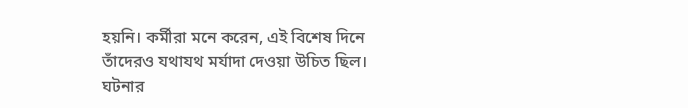হয়নি। কর্মীরা মনে করেন, এই বিশেষ দিনে তাঁদেরও যথাযথ মর্যাদা দেওয়া উচিত ছিল।
ঘটনার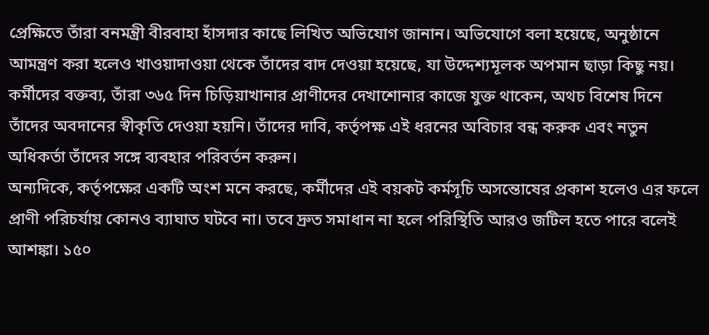প্রেক্ষিতে তাঁরা বনমন্ত্রী বীরবাহা হাঁসদার কাছে লিখিত অভিযোগ জানান। অভিযোগে বলা হয়েছে, অনুষ্ঠানে আমন্ত্রণ করা হলেও খাওয়াদাওয়া থেকে তাঁদের বাদ দেওয়া হয়েছে, যা উদ্দেশ্যমূলক অপমান ছাড়া কিছু নয়। কর্মীদের বক্তব্য, তাঁরা ৩৬৫ দিন চিড়িয়াখানার প্রাণীদের দেখাশোনার কাজে যুক্ত থাকেন, অথচ বিশেষ দিনে তাঁদের অবদানের স্বীকৃতি দেওয়া হয়নি। তাঁদের দাবি, কর্তৃপক্ষ এই ধরনের অবিচার বন্ধ করুক এবং নতুন অধিকর্তা তাঁদের সঙ্গে ব্যবহার পরিবর্তন করুন।
অন্যদিকে, কর্তৃপক্ষের একটি অংশ মনে করছে, কর্মীদের এই বয়কট কর্মসূচি অসন্তোষের প্রকাশ হলেও এর ফলে প্রাণী পরিচর্যায় কোনও ব্যাঘাত ঘটবে না। তবে দ্রুত সমাধান না হলে পরিস্থিতি আরও জটিল হতে পারে বলেই আশঙ্কা। ১৫০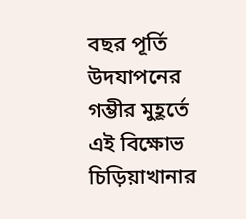বছর পূর্তি উদযাপনের গম্ভীর মুহূর্তে এই বিক্ষোভ চিড়িয়াখানার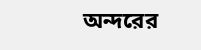অন্দরের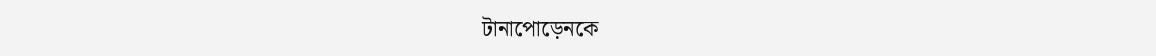টানাপোড়েনকে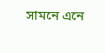সামনে এনে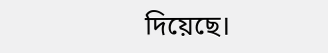দিয়েছে।